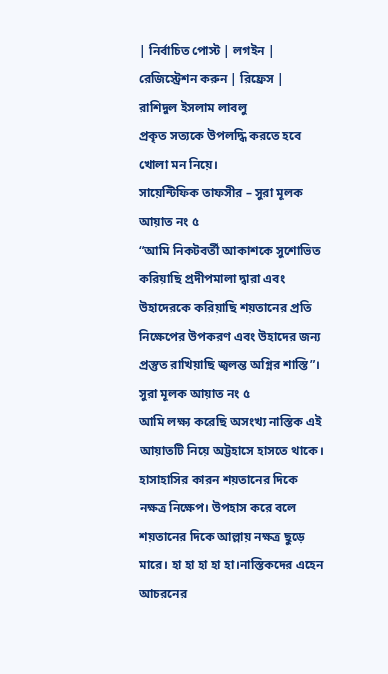| নির্বাচিত পোস্ট | লগইন | রেজিস্ট্রেশন করুন | রিফ্রেস |
রাশিদুল ইসলাম লাবলু
প্রকৃত সত্যকে উপলদ্ধি করতে হবে খোলা মন নিয়ে।
সায়েন্টিফিক তাফসীর – সুরা মূলক আয়াত নং ৫
“আমি নিকটবর্তী আকাশকে সুশোভিত করিয়াছি প্রদীপমালা দ্বারা এবং উহাদেরকে করিয়াছি শয়তানের প্রতি নিক্ষেপের উপকরণ এবং উহাদের জন্য প্রস্তুত রাখিয়াছি জ্বলন্ত অগ্নির শাস্তি”। সুরা মূলক আয়াত নং ৫
আমি লক্ষ্য করেছি অসংখ্য নাস্তিক এই আয়াতটি নিয়ে অট্টহাসে হাসতে থাকে। হাসাহাসির কারন শয়তানের দিকে নক্ষত্র নিক্ষেপ। উপহাস করে বলে শয়তানের দিকে আল্লায় নক্ষত্র ছুড়ে মারে। হা হা হা হা হা।নাস্তিকদের এহেন আচরনের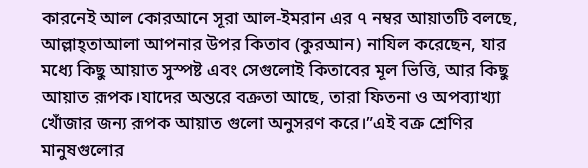কারনেই আল কোরআনে সূরা আল-ইমরান এর ৭ নম্বর আয়াতটি বলছে, আল্লাহ্তাআলা আপনার উপর কিতাব (কুরআন) নাযিল করেছেন, যার মধ্যে কিছু আয়াত সুস্পষ্ট এবং সেগুলোই কিতাবের মূল ভিত্তি, আর কিছু আয়াত রূপক।যাদের অন্তরে বক্রতা আছে, তারা ফিতনা ও অপব্যাখ্যা খোঁজার জন্য রূপক আয়াত গুলো অনুসরণ করে।”এই বক্র শ্রেণির মানুষগুলোর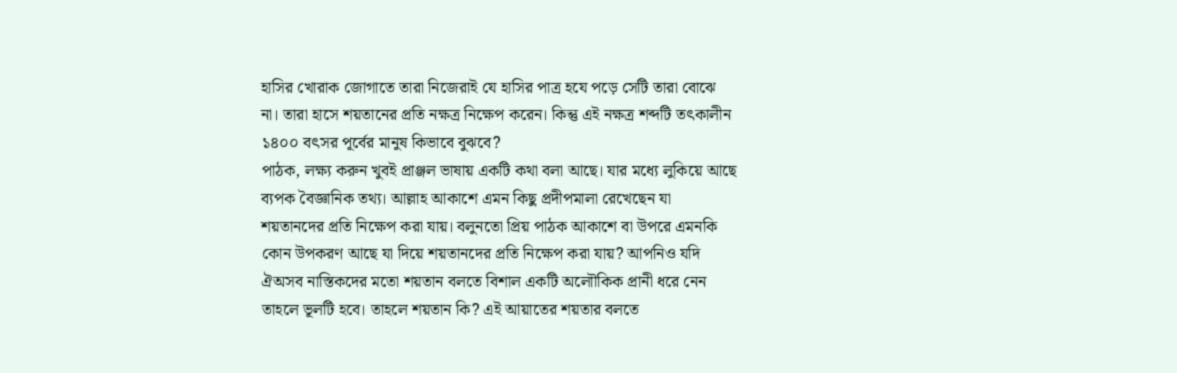হাসির খোরাক জোগাতে তারা নিজেরাই যে হাসির পাত্র হযে পড়ে সেটি তারা বোঝে না। তারা হাসে শয়তানের প্রতি নক্ষত্র নিক্ষেপ করেন। কিন্তু এই নক্ষত্র শব্দটি তৎকালীন ১৪০০ বৎসর পূর্বের মানুষ কিভাবে বুঝবে?
পাঠক, লক্ষ্য করুন খুবই প্রাঞ্জল ভাষায় একটি কথা বলা আছে। যার মধ্যে লুকিয়ে আছে ব্যপক বৈজ্ঞানিক তথ্য। আল্লাহ আকাশে এমন কিছু প্রদীপমালা রেখেছেন যা শয়তানদের প্রতি নিক্ষেপ করা যায়। বলুনতো প্রিয় পাঠক আকাশে বা উপরে এমনকি কোন উপকরণ আছে যা দিয়ে শয়তানদের প্রতি নিক্ষেপ করা যায়? আপনিও যদি ঐঅসব নাস্তিকদের মতো শয়তান বলতে বিশাল একটি অলোৗকিক প্রানী ধরে নেন তাহলে ভূলটি হবে। তাহলে শয়তান কি? এই আয়াতের শয়তার বলতে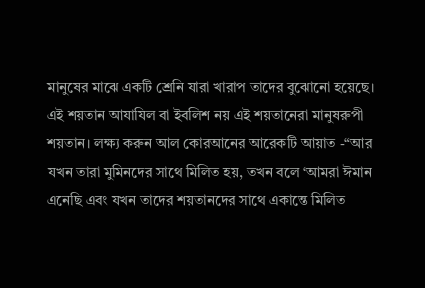মানুষের মাঝে একটি শ্রেনি যারা খারাপ তাদের বুঝোনো হয়েছে। এই শয়তান আযাযিল বা ইবলিশ নয় এই শয়তানেরা মানুষরুপী শয়তান। লক্ষ্য করুন আল কোরআনের আরেকটি আয়াত -“আর যখন তারা মুমিনদের সাথে মিলিত হয়, তখন বলে ‘আমরা ঈমান এনেছি এবং যখন তাদের শয়তানদের সাথে একান্তে মিলিত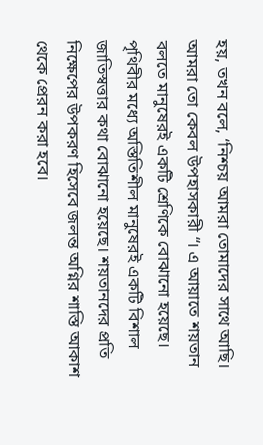হয়, তখন বলে, ‘নিশ্চয় আমরা তোমাদের সাথে আছি। আমরা তো কেবল উপহাসকারী “। এ আয়াতে শয়তান বলতে মানুষেরই একটি শ্রেণিকে বোঝানো হয়েছে। পৃথিবীর মধ্যে অস্তিতিশীল মানুষেরই একটি বিশাল জাতিস্বত্তার কথা বোঝানো হয়েছে। শয়তানদের প্রতি নিক্ষেপের উপকরণ হিসেবে জলন্ত অগ্নির শাস্তি আকাশ থেকে প্রেরন করা হবে।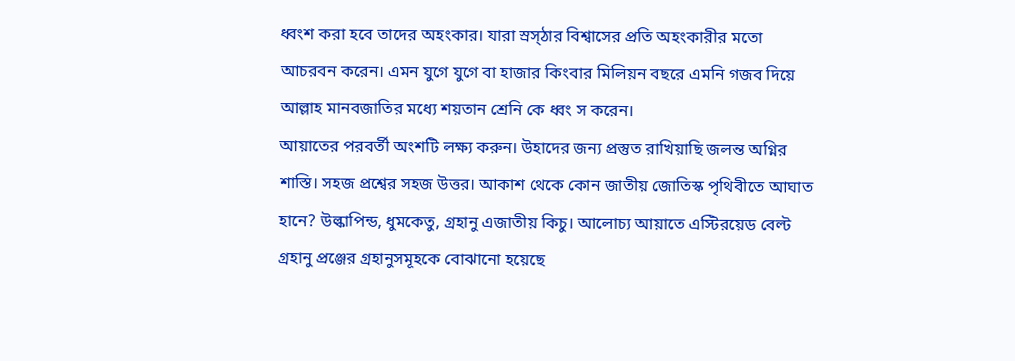ধ্বংশ করা হবে তাদের অহংকার। যারা স্রস্ঠার বিশ্বাসের প্রতি অহংকারীর মতো আচরবন করেন। এমন যুগে যুগে বা হাজার কিংবার মিলিয়ন বছরে এমনি গজব দিয়ে আল্লাহ মানবজাতির মধ্যে শয়তান শ্রেনি কে ধ্বং স করেন।
আয়াতের পরবর্তী অংশটি লক্ষ্য করুন। উহাদের জন্য প্রস্তুত রাখিয়াছি জলন্ত অগ্নির শাস্তি। সহজ প্রশ্বের সহজ উত্তর। আকাশ থেকে কোন জাতীয় জোতিস্ক পৃথিবীতে আঘাত হানে? উল্কাপিন্ড, ধুমকেতু, গ্রহানু এজাতীয় কিচু। আলোচ্য আয়াতে এস্টিরয়েড বেল্ট গ্রহানু প্রঞ্জের গ্রহানুসমূহকে বোঝানো হয়েছে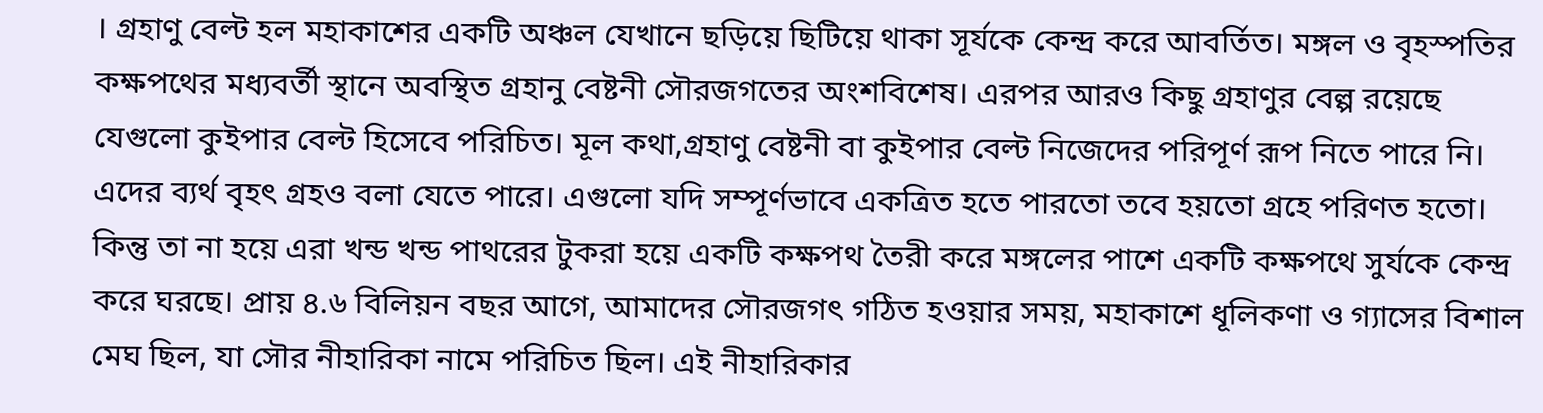। গ্রহাণু বেল্ট হল মহাকাশের একটি অঞ্চল যেখানে ছড়িয়ে ছিটিয়ে থাকা সূর্যকে কেন্দ্র করে আবর্তিত। মঙ্গল ও বৃহস্পতির কক্ষপথের মধ্যবর্তী স্থানে অবস্থিত গ্রহানু বেষ্টনী সৌরজগতের অংশবিশেষ। এরপর আরও কিছু গ্রহাণুর বেল্প রয়েছে যেগুলো কুইপার বেল্ট হিসেবে পরিচিত। মূল কথা,গ্রহাণু বেষ্টনী বা কুইপার বেল্ট নিজেদের পরিপূর্ণ রূপ নিতে পারে নি। এদের ব্যর্থ বৃহৎ গ্রহও বলা যেতে পারে। এগুলো যদি সম্পূর্ণভাবে একত্রিত হতে পারতো তবে হয়তো গ্রহে পরিণত হতো। কিন্তু তা না হয়ে এরা খন্ড খন্ড পাথরের টুকরা হয়ে একটি কক্ষপথ তৈরী করে মঙ্গলের পাশে একটি কক্ষপথে সুর্যকে কেন্দ্র করে ঘরছে। প্রায় ৪.৬ বিলিয়ন বছর আগে, আমাদের সৌরজগৎ গঠিত হওয়ার সময়, মহাকাশে ধূলিকণা ও গ্যাসের বিশাল মেঘ ছিল, যা সৌর নীহারিকা নামে পরিচিত ছিল। এই নীহারিকার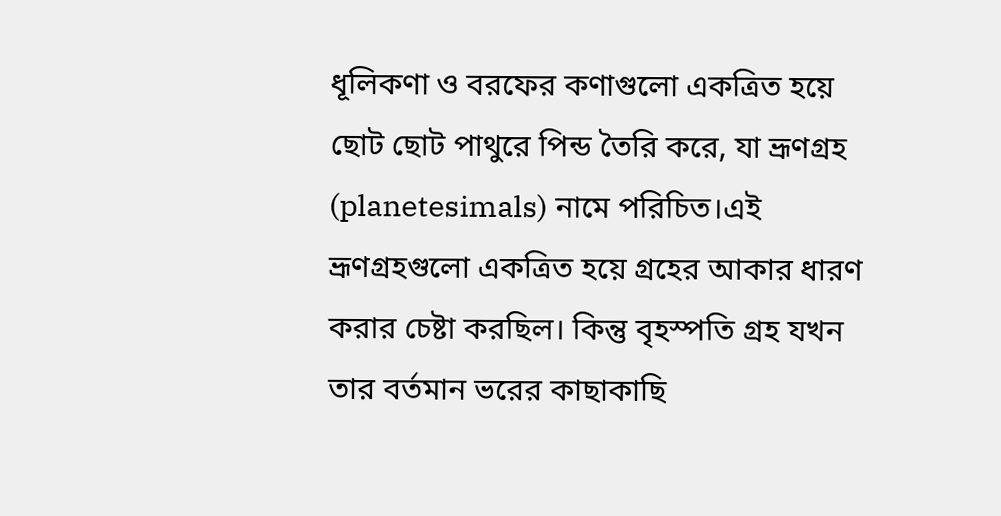ধূলিকণা ও বরফের কণাগুলো একত্রিত হয়ে ছোট ছোট পাথুরে পিন্ড তৈরি করে, যা ভ্রূণগ্রহ (planetesimals) নামে পরিচিত।এই ভ্রূণগ্রহগুলো একত্রিত হয়ে গ্রহের আকার ধারণ করার চেষ্টা করছিল। কিন্তু বৃহস্পতি গ্রহ যখন তার বর্তমান ভরের কাছাকাছি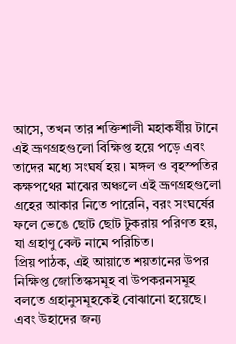আসে, তখন তার শক্তিশালী মহাকর্ষীয় টানে এই ভ্রূণগ্রহগুলো বিক্ষিপ্ত হয়ে পড়ে এবং তাদের মধ্যে সংঘর্ষ হয়। মঙ্গল ও বৃহস্পতির কক্ষপথের মাঝের অঞ্চলে এই ভ্রূণগ্রহগুলো গ্রহের আকার নিতে পারেনি, বরং সংঘর্ষের ফলে ভেঙে ছোট ছোট টুকরায় পরিণত হয়, যা গ্রহাণু বেল্ট নামে পরিচিত।
প্রিয় পাঠক, এই আয়াতে শয়তানের উপর নিক্ষিপ্ত জোতিস্কসমূহ বা উপকরনসমূহ বলতে গ্রহানুসমূহকেই বোঝানো হয়েছে। এবং উহাদের জন্য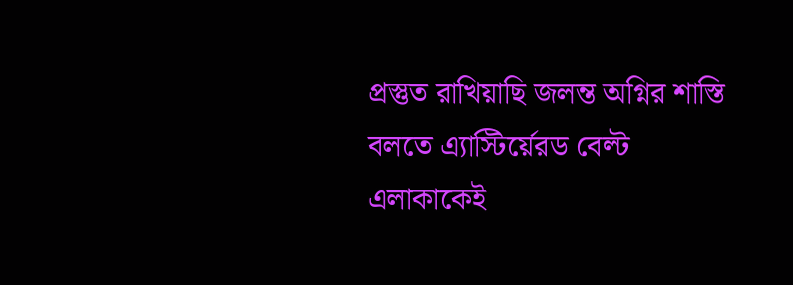প্রস্তুত রাখিয়াছি জলন্ত অগ্নির শাস্তি বলতে এ্যাস্টির্য়েরড বেল্ট এলাকাকেই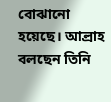বোঝানো হয়েছে। আল্রাহ বলছেন তিনি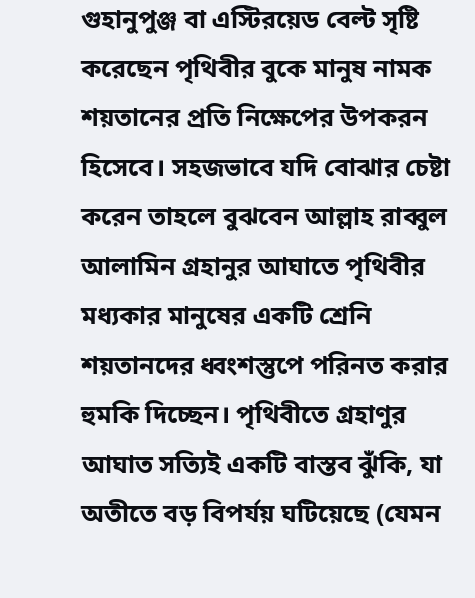গুহানুপুঞ্জ বা এস্টিরয়েড বেল্ট সৃষ্টি করেছেন পৃথিবীর বুকে মানুষ নামক শয়তানের প্রতি নিক্ষেপের উপকরন হিসেবে। সহজভাবে যদি বোঝার চেষ্টা করেন তাহলে বুঝবেন আল্লাহ রাব্বুল আলামিন গ্রহানুর আঘাতে পৃথিবীর মধ্যকার মানুষের একটি শ্রেনি শয়তানদের ধ্বংশস্তুপে পরিনত করার হুমকি দিচ্ছেন। পৃথিবীতে গ্রহাণুর আঘাত সত্যিই একটি বাস্তব ঝুঁকি, যা অতীতে বড় বিপর্যয় ঘটিয়েছে (যেমন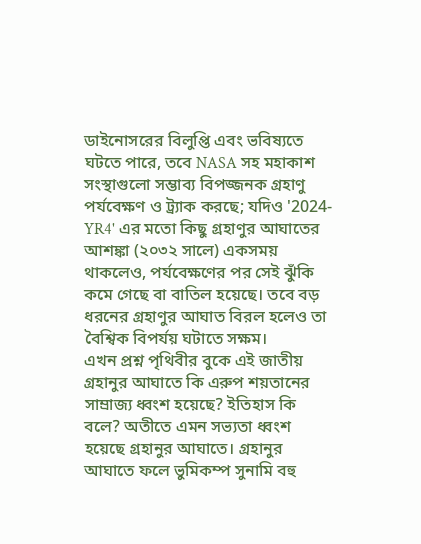ডাইনোসরের বিলুপ্তি এবং ভবিষ্যতে ঘটতে পারে, তবে NASA সহ মহাকাশ সংস্থাগুলো সম্ভাব্য বিপজ্জনক গ্রহাণু পর্যবেক্ষণ ও ট্র্যাক করছে; যদিও '2024-YR4' এর মতো কিছু গ্রহাণুর আঘাতের আশঙ্কা (২০৩২ সালে) একসময় থাকলেও, পর্যবেক্ষণের পর সেই ঝুঁকি কমে গেছে বা বাতিল হয়েছে। তবে বড় ধরনের গ্রহাণুর আঘাত বিরল হলেও তা বৈশ্বিক বিপর্যয় ঘটাতে সক্ষম।
এখন প্রশ্ন পৃথিবীর বুকে এই জাতীয় গ্রহানুর আঘাতে কি এরুপ শয়তানের সাম্রাজ্য ধ্বংশ হয়েছে? ইতিহাস কি বলে? অতীতে এমন সভ্যতা ধ্বংশ হয়েছে গ্রহানুর আঘাতে। গ্রহানুর আঘাতে ফলে ভুমিকম্প সুনামি বহু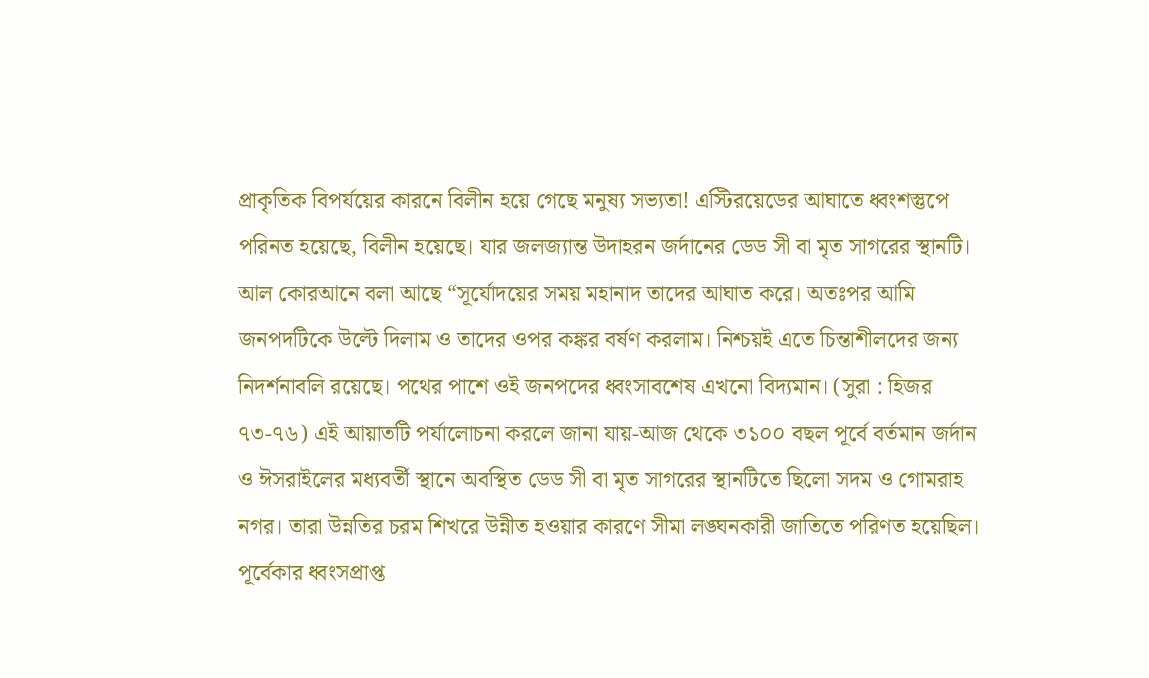প্রাকৃতিক বিপর্যয়ের কারনে বিলীন হয়ে গেছে মনুষ্য সভ্যতা! এস্টিরয়েডের আঘাতে ধ্বংশস্তুপে পরিনত হয়েছে, বিলীন হয়েছে। যার জলজ্যান্ত উদাহরন জর্দানের ডেড সী বা মৃত সাগরের স্থানটি। আল কোরআনে বলা আছে “সূর্যোদয়ের সময় মহানাদ তাদের আঘাত করে। অতঃপর আমি জনপদটিকে উল্টে দিলাম ও তাদের ওপর কঙ্কর বর্ষণ করলাম। নিশ্চয়ই এতে চিন্তাশীলদের জন্য নিদর্শনাবলি রয়েছে। পথের পাশে ওই জনপদের ধ্বংসাবশেষ এখনো বিদ্যমান। (সুরা : হিজর ৭৩-৭৬) এই আয়াতটি পর্যালোচনা করলে জানা যায়-আজ থেকে ৩১০০ বছল পূর্বে বর্তমান জর্দান ও ঈসরাইলের মধ্যবর্তী স্থানে অবস্থিত ডেড সী বা মৃত সাগরের স্থানটিতে ছিলো সদম ও গোমরাহ নগর। তারা উন্নতির চরম শিখরে উন্নীত হওয়ার কারণে সীমা লঙ্ঘনকারী জাতিতে পরিণত হয়েছিল। পূর্বেকার ধ্বংসপ্রাপ্ত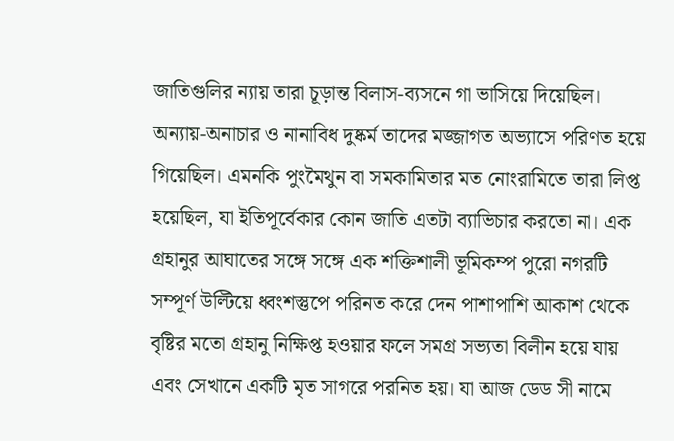জাতিগুলির ন্যায় তারা চূড়ান্ত বিলাস-ব্যসনে গা ভাসিয়ে দিয়েছিল। অন্যায়-অনাচার ও নানাবিধ দুষ্কর্ম তাদের মজ্জাগত অভ্যাসে পরিণত হয়ে গিয়েছিল। এমনকি পুংমৈথুন বা সমকামিতার মত নোংরামিতে তারা লিপ্ত হয়েছিল, যা ইতিপূর্বেকার কোন জাতি এতটা ব্যাভিচার করতো না। এক গ্রহানুর আঘাতের সঙ্গে সঙ্গে এক শক্তিশালী ভূমিকম্প পুরো নগরটি সম্পূর্ণ উল্টিয়ে ধ্বংশস্তুপে পরিনত করে দেন পাশাপাশি আকাশ থেকে বৃষ্টির মতো গ্রহানু নিক্ষিপ্ত হওয়ার ফলে সমগ্র সভ্যতা বিলীন হয়ে যায় এবং সেখানে একটি মৃত সাগরে পরনিত হয়। যা আজ ডেড সী নামে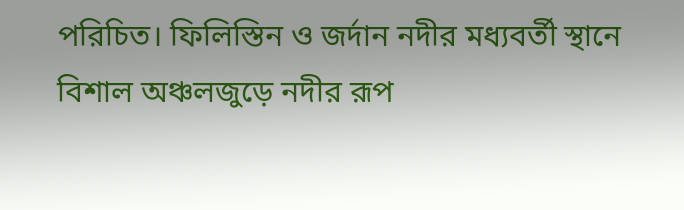পরিচিত। ফিলিস্তিন ও জর্দান নদীর মধ্যবর্তী স্থানে বিশাল অঞ্চলজুড়ে নদীর রূপ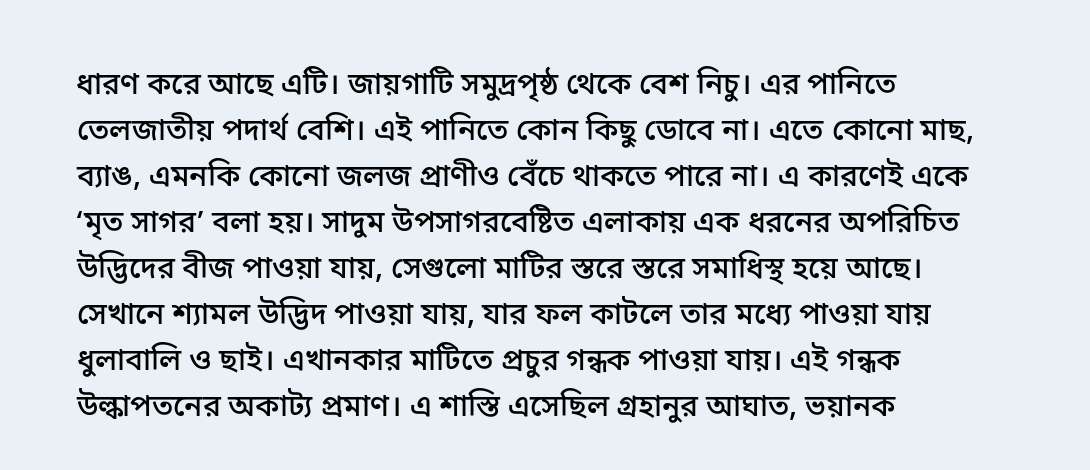ধারণ করে আছে এটি। জায়গাটি সমুদ্রপৃষ্ঠ থেকে বেশ নিচু। এর পানিতে তেলজাতীয় পদার্থ বেশি। এই পানিতে কোন কিছু ডোবে না। এতে কোনো মাছ, ব্যাঙ, এমনকি কোনো জলজ প্রাণীও বেঁচে থাকতে পারে না। এ কারণেই একে ‘মৃত সাগর’ বলা হয়। সাদুম উপসাগরবেষ্টিত এলাকায় এক ধরনের অপরিচিত উদ্ভিদের বীজ পাওয়া যায়, সেগুলো মাটির স্তরে স্তরে সমাধিস্থ হয়ে আছে। সেখানে শ্যামল উদ্ভিদ পাওয়া যায়, যার ফল কাটলে তার মধ্যে পাওয়া যায় ধুলাবালি ও ছাই। এখানকার মাটিতে প্রচুর গন্ধক পাওয়া যায়। এই গন্ধক উল্কাপতনের অকাট্য প্রমাণ। এ শাস্তি এসেছিল গ্রহানুর আঘাত, ভয়ানক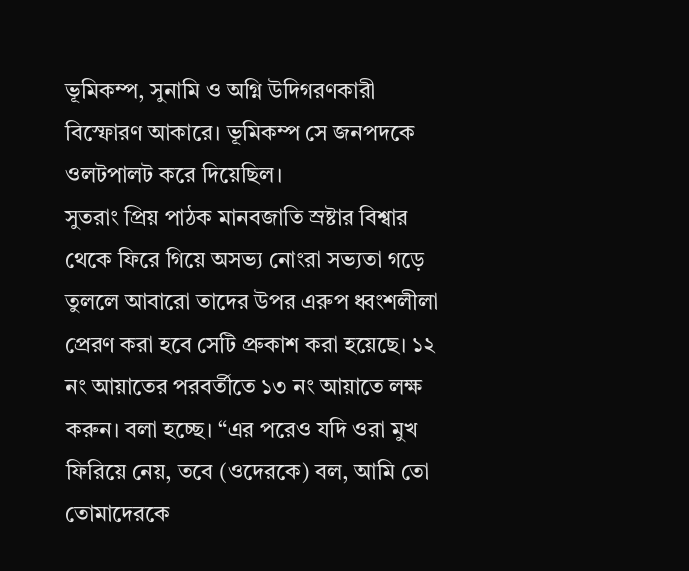ভূমিকম্প, সুনামি ও অগ্নি উদিগরণকারী বিস্ফোরণ আকারে। ভূমিকম্প সে জনপদকে ওলটপালট করে দিয়েছিল।
সুতরাং প্রিয় পাঠক মানবজাতি স্রষ্টার বিশ্বার থেকে ফিরে গিয়ে অসভ্য নোংরা সভ্যতা গড়ে তুললে আবারো তাদের উপর এরুপ ধ্বংশলীলা প্রেরণ করা হবে সেটি প্রুকাশ করা হয়েছে। ১২ নং আয়াতের পরবর্তীতে ১৩ নং আয়াতে লক্ষ করুন। বলা হচ্ছে। “এর পরেও যদি ওরা মুখ ফিরিয়ে নেয়, তবে (ওদেরকে) বল, আমি তো তোমাদেরকে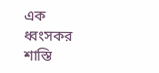এক ধ্বংসকর শাস্তি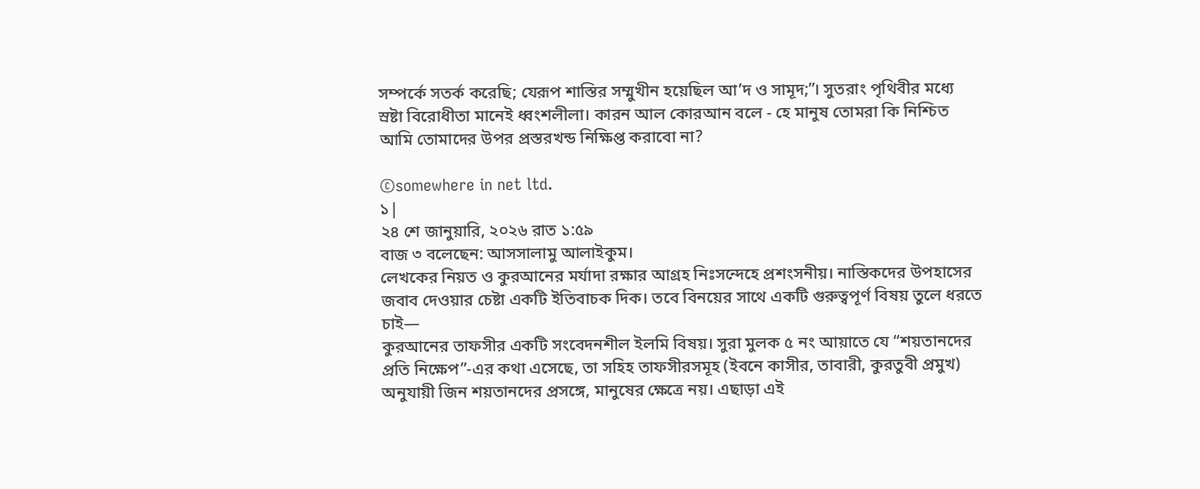সম্পর্কে সতর্ক করেছি; যেরূপ শাস্তির সম্মুখীন হয়েছিল আ’দ ও সামূদ;”। সুতরাং পৃথিবীর মধ্যে স্রষ্টা বিরোধীতা মানেই ধ্বংশলীলা। কারন আল কোরআন বলে - হে মানুষ তোমরা কি নিশ্চিত আমি তোমাদের উপর প্রস্তরখন্ড নিক্ষিপ্ত করাবো না?

©somewhere in net ltd.
১|
২৪ শে জানুয়ারি, ২০২৬ রাত ১:৫৯
বাজ ৩ বলেছেন: আসসালামু আলাইকুম।
লেখকের নিয়ত ও কুরআনের মর্যাদা রক্ষার আগ্রহ নিঃসন্দেহে প্রশংসনীয়। নাস্তিকদের উপহাসের জবাব দেওয়ার চেষ্টা একটি ইতিবাচক দিক। তবে বিনয়ের সাথে একটি গুরুত্বপূর্ণ বিষয় তুলে ধরতে চাই—
কুরআনের তাফসীর একটি সংবেদনশীল ইলমি বিষয়। সুরা মুলক ৫ নং আয়াতে যে “শয়তানদের প্রতি নিক্ষেপ”-এর কথা এসেছে, তা সহিহ তাফসীরসমূহ (ইবনে কাসীর, তাবারী, কুরতুবী প্রমুখ) অনুযায়ী জিন শয়তানদের প্রসঙ্গে, মানুষের ক্ষেত্রে নয়। এছাড়া এই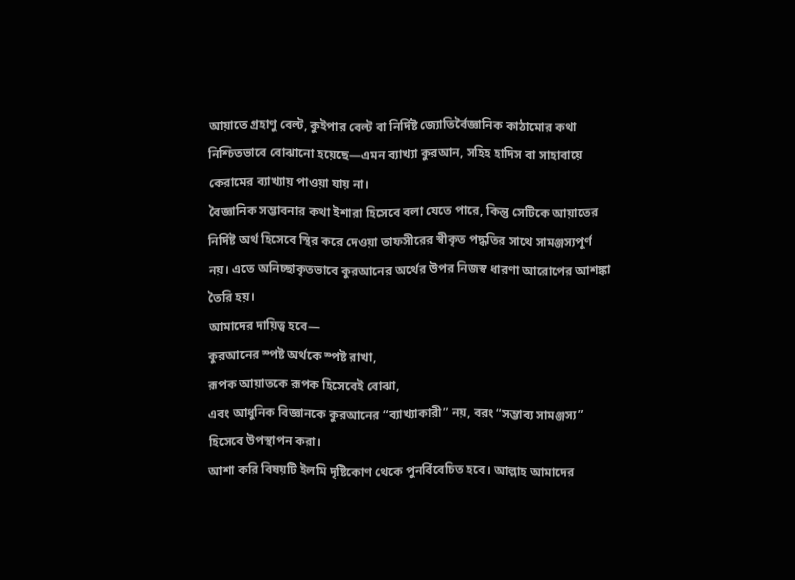আয়াতে গ্রহাণু বেল্ট, কুইপার বেল্ট বা নির্দিষ্ট জ্যোতির্বৈজ্ঞানিক কাঠামোর কথা নিশ্চিতভাবে বোঝানো হয়েছে—এমন ব্যাখ্যা কুরআন, সহিহ হাদিস বা সাহাবায়ে কেরামের ব্যাখ্যায় পাওয়া যায় না।
বৈজ্ঞানিক সম্ভাবনার কথা ইশারা হিসেবে বলা যেতে পারে, কিন্তু সেটিকে আয়াতের নির্দিষ্ট অর্থ হিসেবে স্থির করে দেওয়া তাফসীরের স্বীকৃত পদ্ধতির সাথে সামঞ্জস্যপূর্ণ নয়। এতে অনিচ্ছাকৃতভাবে কুরআনের অর্থের উপর নিজস্ব ধারণা আরোপের আশঙ্কা তৈরি হয়।
আমাদের দায়িত্ব হবে—
কুরআনের স্পষ্ট অর্থকে স্পষ্ট রাখা,
রূপক আয়াতকে রূপক হিসেবেই বোঝা,
এবং আধুনিক বিজ্ঞানকে কুরআনের “ব্যাখ্যাকারী” নয়, বরং “সম্ভাব্য সামঞ্জস্য” হিসেবে উপস্থাপন করা।
আশা করি বিষয়টি ইলমি দৃষ্টিকোণ থেকে পুনর্বিবেচিত হবে। আল্লাহ আমাদের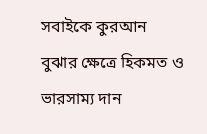সবাইকে কুরআন বুঝার ক্ষেত্রে হিকমত ও ভারসাম্য দান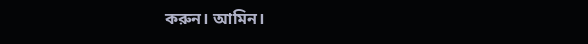করুন। আমিন।